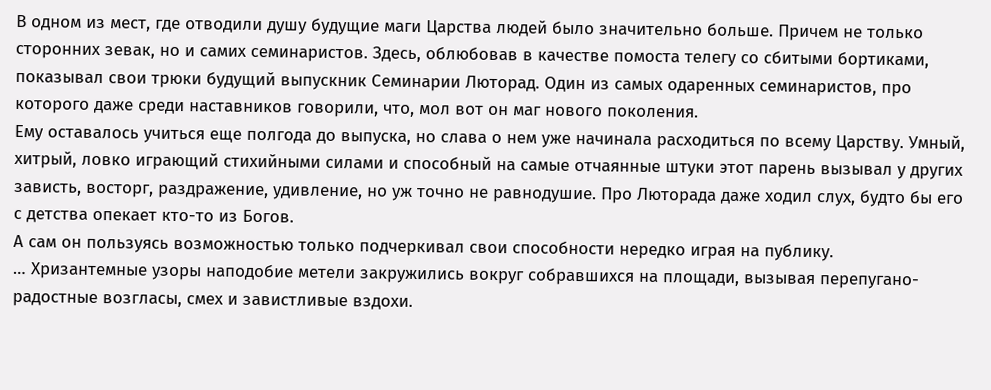В одном из мест, где отводили душу будущие маги Царства людей было значительно больше. Причем не только сторонних зевак, но и самих семинаристов. Здесь, облюбовав в качестве помоста телегу со сбитыми бортиками, показывал свои трюки будущий выпускник Семинарии Люторад. Один из самых одаренных семинаристов, про которого даже среди наставников говорили, что, мол вот он маг нового поколения.
Ему оставалось учиться еще полгода до выпуска, но слава о нем уже начинала расходиться по всему Царству. Умный, хитрый, ловко играющий стихийными силами и способный на самые отчаянные штуки этот парень вызывал у других зависть, восторг, раздражение, удивление, но уж точно не равнодушие. Про Люторада даже ходил слух, будто бы его с детства опекает кто-то из Богов.
А сам он пользуясь возможностью только подчеркивал свои способности нередко играя на публику.
… Хризантемные узоры наподобие метели закружились вокруг собравшихся на площади, вызывая перепугано-радостные возгласы, смех и завистливые вздохи.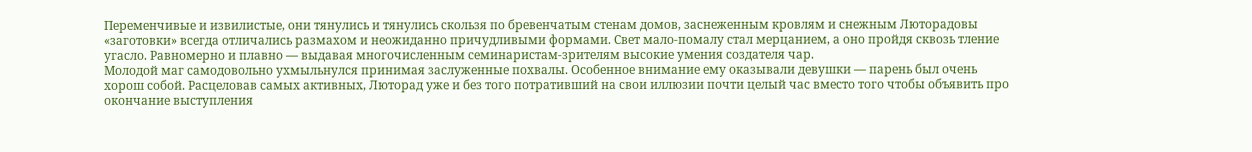Переменчивые и извилистые, они тянулись и тянулись скользя по бревенчатым стенам домов, заснеженным кровлям и снежным Люторадовы «заготовки» всегда отличались размахом и неожиданно причудливыми формами. Свет мало-помалу стал мерцанием, а оно пройдя сквозь тление угасло. Равномерно и плавно — выдавая многочисленным семинаристам-зрителям высокие умения создателя чар.
Молодой маг самодовольно ухмыльнулся принимая заслуженные похвалы. Особенное внимание ему оказывали девушки — парень был очень хорош собой. Расцеловав самых активных, Люторад уже и без того потративший на свои иллюзии почти целый час вместо того чтобы объявить про окончание выступления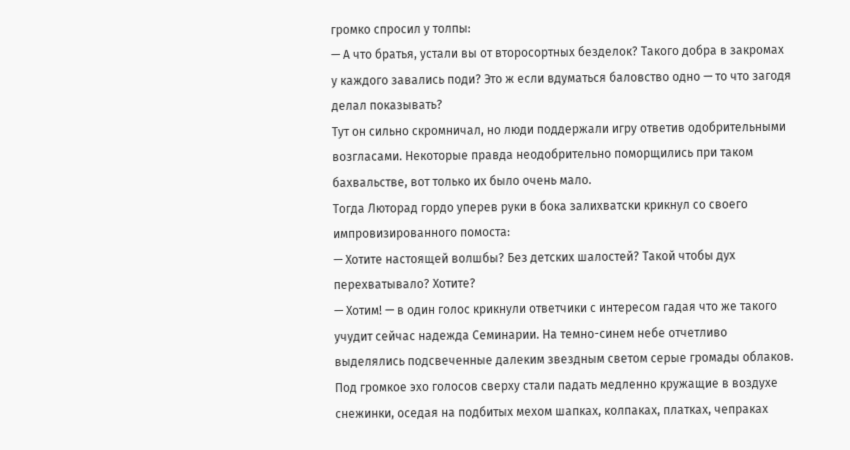громко спросил у толпы:
— А что братья, устали вы от второсортных безделок? Такого добра в закромах у каждого завались поди? Это ж если вдуматься баловство одно — то что загодя делал показывать?
Тут он сильно скромничал, но люди поддержали игру ответив одобрительными возгласами. Некоторые правда неодобрительно поморщились при таком бахвальстве, вот только их было очень мало.
Тогда Люторад гордо уперев руки в бока залихватски крикнул со своего импровизированного помоста:
— Хотите настоящей волшбы? Без детских шалостей? Такой чтобы дух перехватывало? Хотите?
— Хотим! — в один голос крикнули ответчики с интересом гадая что же такого учудит сейчас надежда Семинарии. На темно-синем небе отчетливо выделялись подсвеченные далеким звездным светом серые громады облаков. Под громкое эхо голосов сверху стали падать медленно кружащие в воздухе снежинки, оседая на подбитых мехом шапках, колпаках, платках, чепраках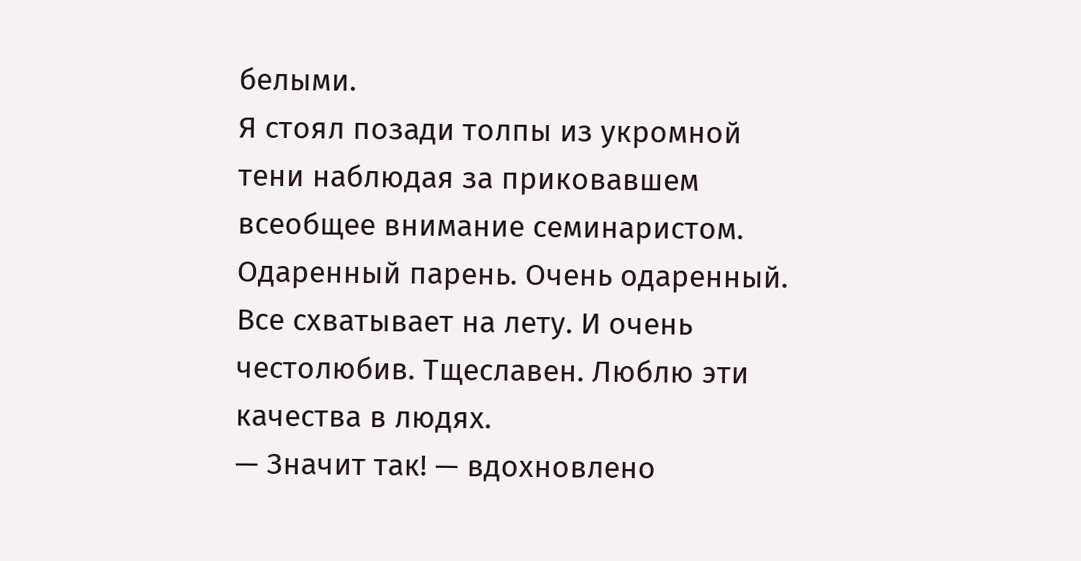белыми.
Я стоял позади толпы из укромной тени наблюдая за приковавшем всеобщее внимание семинаристом. Одаренный парень. Очень одаренный. Все схватывает на лету. И очень честолюбив. Тщеславен. Люблю эти качества в людях.
— Значит так! — вдохновлено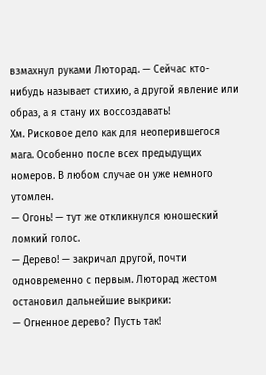взмахнул руками Люторад. — Сейчас кто-нибудь называет стихию, а другой явление или образ, а я стану их воссоздавать!
Хм. Рисковое дело как для неоперившегося мага. Особенно после всех предыдущих номеров. В любом случае он уже немного утомлен.
— Огонь! — тут же откликнулся юношеский ломкий голос.
— Дерево! — закричал другой, почти одновременно с первым. Люторад жестом остановил дальнейшие выкрики:
— Огненное дерево? Пусть так!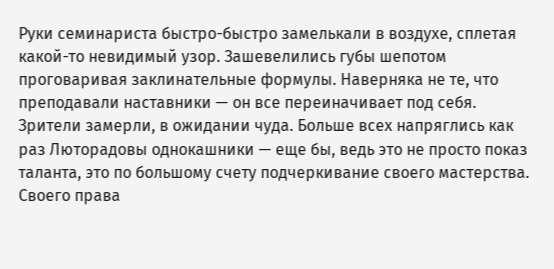Руки семинариста быстро-быстро замелькали в воздухе, сплетая какой-то невидимый узор. Зашевелились губы шепотом проговаривая заклинательные формулы. Наверняка не те, что преподавали наставники — он все переиначивает под себя. Зрители замерли, в ожидании чуда. Больше всех напряглись как раз Люторадовы однокашники — еще бы, ведь это не просто показ таланта, это по большому счету подчеркивание своего мастерства. Своего права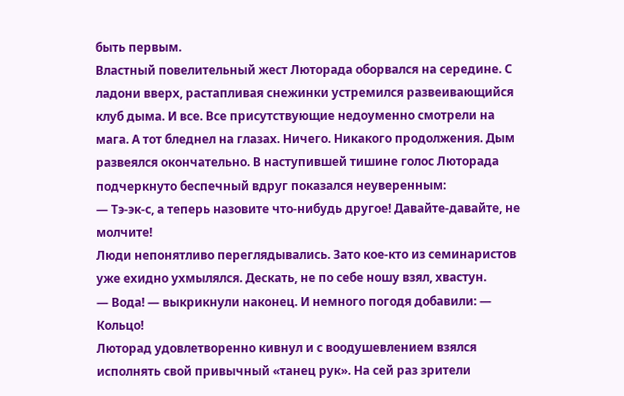быть первым.
Властный повелительный жест Люторада оборвался на середине. С ладони вверх, растапливая снежинки устремился развеивающийся клуб дыма. И все. Все присутствующие недоуменно смотрели на мага. А тот бледнел на глазах. Ничего. Никакого продолжения. Дым развеялся окончательно. В наступившей тишине голос Люторада подчеркнуто беспечный вдруг показался неуверенным:
— Тэ-эк-с, а теперь назовите что-нибудь другое! Давайте-давайте, не молчите!
Люди непонятливо переглядывались. Зато кое-кто из семинаристов уже ехидно ухмылялся. Дескать, не по себе ношу взял, хвастун.
— Вода! — выкрикнули наконец. И немного погодя добавили: — Кольцо!
Люторад удовлетворенно кивнул и с воодушевлением взялся исполнять свой привычный «танец рук». На сей раз зрители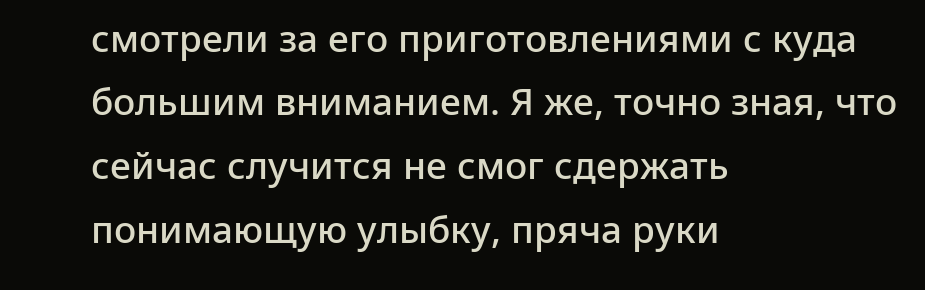смотрели за его приготовлениями с куда большим вниманием. Я же, точно зная, что сейчас случится не смог сдержать понимающую улыбку, пряча руки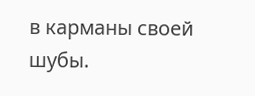в карманы своей шубы.